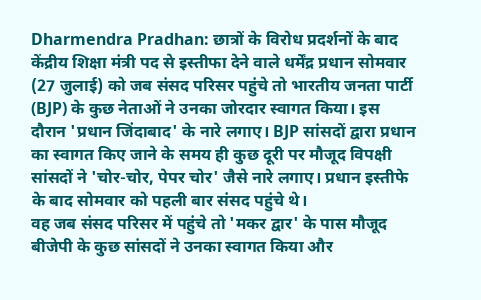Dharmendra Pradhan: छात्रों के विरोध प्रदर्शनों के बाद केंद्रीय शिक्षा मंत्री पद से इस्तीफा देने वाले धर्मेंद्र प्रधान सोमवार (27 जुलाई) को जब संसद परिसर पहुंचे तो भारतीय जनता पार्टी (BJP) के कुछ नेताओं ने उनका जोरदार स्वागत किया। इस दौरान 'प्रधान जिंदाबाद' के नारे लगाए। BJP सांसदों द्वारा प्रधान का स्वागत किए जाने के समय ही कुछ दूरी पर मौजूद विपक्षी सांसदों ने 'चोर-चोर, पेपर चोर' जैसे नारे लगाए। प्रधान इस्तीफे के बाद सोमवार को पहली बार संसद पहुंचे थे।
वह जब संसद परिसर में पहुंचे तो 'मकर द्वार' के पास मौजूद बीजेपी के कुछ सांसदों ने उनका स्वागत किया और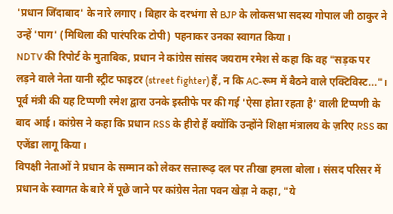'प्रधान जिंदाबाद' के नारे लगाए। बिहार के दरभंगा से BJP के लोकसभा सदस्य गोपाल जी ठाकुर ने उन्हें 'पाग' (मिथिला की पारंपरिक टोपी) पहनाकर उनका स्वागत किया।
NDTV की रिपोर्ट के मुताबिक, प्रधान ने कांग्रेस सांसद जयराम रमेश से कहा कि वह "सड़क पर लड़ने वाले नेता यानी स्ट्रीट फाइटर (street fighter) हैं, न कि AC-रूम में बैठने वाले एक्टिविस्ट..."। पूर्व मंत्री की यह टिप्पणी रमेश द्वारा उनके इस्तीफे पर की गई 'ऐसा होता रहता है' वाली टिप्पणी के बाद आई। कांग्रेस ने कहा कि प्रधान RSS के हीरो हैं क्योंकि उन्होंने शिक्षा मंत्रालय के ज़रिए RSS का एजेंडा लागू किया।
विपक्षी नेताओं ने प्रधान के सम्मान को लेकर सत्तारूढ़ दल पर तीखा हमला बोला। संसद परिसर में प्रधान के स्वागत के बारे में पूछे जाने पर कांग्रेस नेता पवन खेड़ा ने कहा, "ये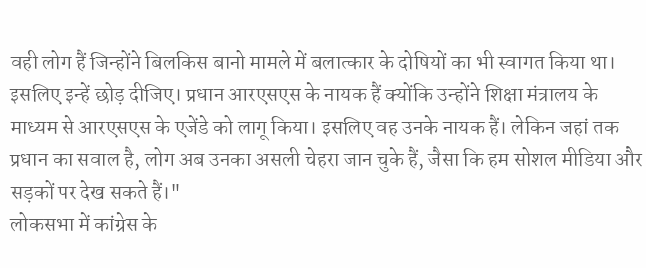वही लोग हैं जिन्होंने बिलकिस बानो मामले में बलात्कार के दोषियों का भी स्वागत किया था। इसलिए इन्हें छोड़ दीजिए। प्रधान आरएसएस के नायक हैं क्योंकि उन्होंने शिक्षा मंत्रालय के माध्यम से आरएसएस के एजेंडे को लागू किया। इसलिए वह उनके नायक हैं। लेकिन जहां तक प्रधान का सवाल है, लोग अब उनका असली चेहरा जान चुके हैं, जैसा कि हम सोशल मीडिया और सड़कों पर देख सकते हैं।"
लोकसभा में कांग्रेस के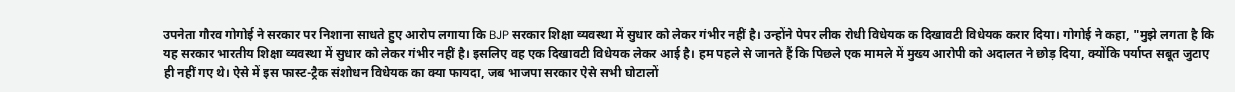उपनेता गौरव गोगोई ने सरकार पर निशाना साधते हुए आरोप लगाया कि BJP सरकार शिक्षा व्यवस्था में सुधार को लेकर गंभीर नहीं है। उन्होंने पेपर लीक रोधी विधेयक क दिखावटी विधेयक करार दिया। गोगोई ने कहा, "मुझे लगता है कि यह सरकार भारतीय शिक्षा व्यवस्था में सुधार को लेकर गंभीर नहीं है। इसलिए वह एक दिखावटी विधेयक लेकर आई है। हम पहले से जानते हैं कि पिछले एक मामले में मुख्य आरोपी को अदालत ने छोड़ दिया, क्योंकि पर्याप्त सबूत जुटाए ही नहीं गए थे। ऐसे में इस फास्ट-ट्रैक संशोधन विधेयक का क्या फायदा, जब भाजपा सरकार ऐसे सभी घोटालों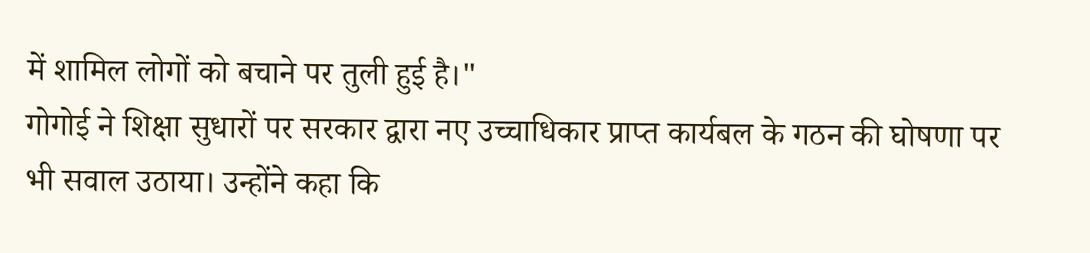में शामिल लोगों को बचाने पर तुली हुई है।"
गोगोई ने शिक्षा सुधारों पर सरकार द्वारा नए उच्चाधिकार प्राप्त कार्यबल के गठन की घोषणा पर भी सवाल उठाया। उन्होंने कहा कि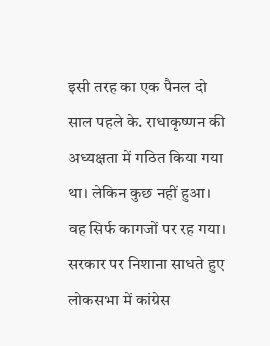इसी तरह का एक पैनल दो साल पहले के. राधाकृष्णन की अध्यक्षता में गठित किया गया था। लेकिन कुछ नहीं हुआ। वह सिर्फ कागजों पर रह गया। सरकार पर निशाना साधते हुए लोकसभा में कांग्रेस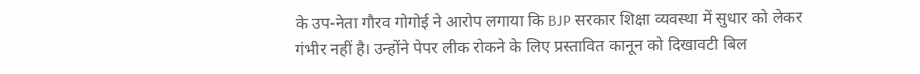के उप-नेता गौरव गोगोई ने आरोप लगाया कि BJP सरकार शिक्षा व्यवस्था में सुधार को लेकर गंभीर नहीं है। उन्होंने पेपर लीक रोकने के लिए प्रस्तावित कानून को दिखावटी बिल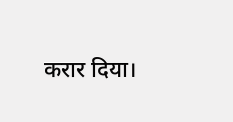करार दिया।